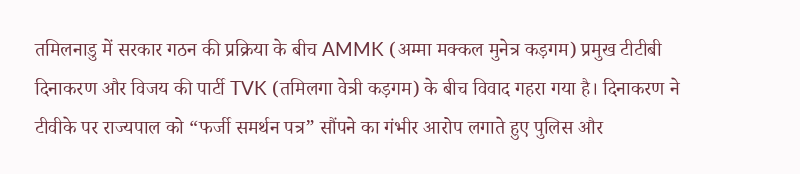तमिलनाडु में सरकार गठन की प्रक्रिया के बीच AMMK (अम्मा मक्कल मुनेत्र कड़गम) प्रमुख टीटीबी दिनाकरण और विजय की पार्टी TVK (तमिलगा वेत्री कड़गम) के बीच विवाद गहरा गया है। दिनाकरण ने टीवीके पर राज्यपाल को “फर्जी समर्थन पत्र” सौंपने का गंभीर आरोप लगाते हुए पुलिस और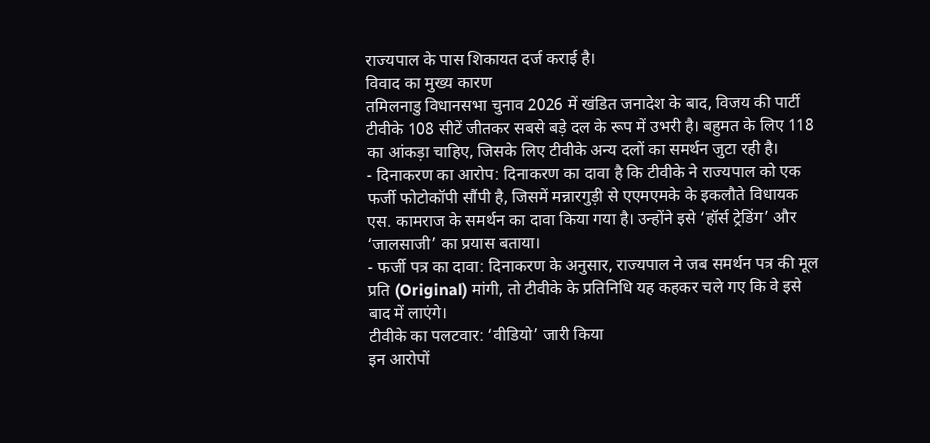राज्यपाल के पास शिकायत दर्ज कराई है।
विवाद का मुख्य कारण
तमिलनाडु विधानसभा चुनाव 2026 में खंडित जनादेश के बाद, विजय की पार्टी टीवीके 108 सीटें जीतकर सबसे बड़े दल के रूप में उभरी है। बहुमत के लिए 118 का आंकड़ा चाहिए, जिसके लिए टीवीके अन्य दलों का समर्थन जुटा रही है।
- दिनाकरण का आरोप: दिनाकरण का दावा है कि टीवीके ने राज्यपाल को एक फर्जी फोटोकॉपी सौंपी है, जिसमें मन्नारगुड़ी से एएमएमके के इकलौते विधायक एस. कामराज के समर्थन का दावा किया गया है। उन्होंने इसे ‘हॉर्स ट्रेडिंग’ और ‘जालसाजी’ का प्रयास बताया।
- फर्जी पत्र का दावा: दिनाकरण के अनुसार, राज्यपाल ने जब समर्थन पत्र की मूल प्रति (Original) मांगी, तो टीवीके के प्रतिनिधि यह कहकर चले गए कि वे इसे बाद में लाएंगे।
टीवीके का पलटवार: ‘वीडियो’ जारी किया
इन आरोपों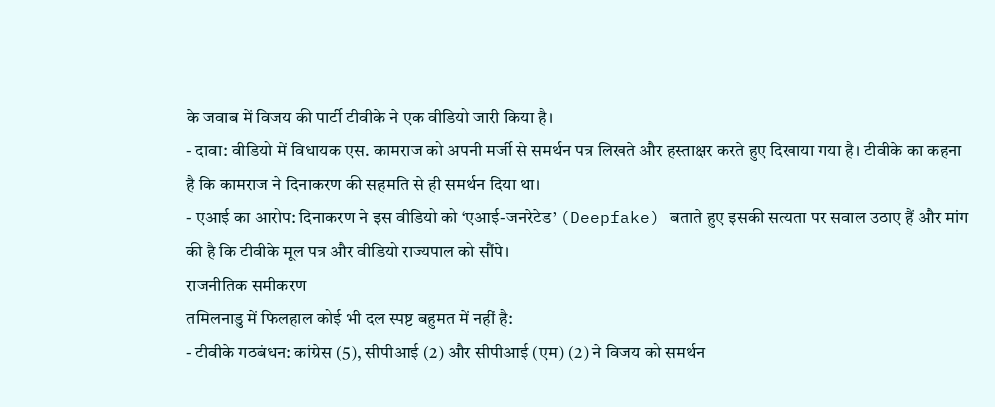के जवाब में विजय की पार्टी टीवीके ने एक वीडियो जारी किया है।
- दावा: वीडियो में विधायक एस. कामराज को अपनी मर्जी से समर्थन पत्र लिखते और हस्ताक्षर करते हुए दिखाया गया है। टीवीके का कहना है कि कामराज ने दिनाकरण की सहमति से ही समर्थन दिया था।
- एआई का आरोप: दिनाकरण ने इस वीडियो को ‘एआई-जनरेटेड’ (Deepfake) बताते हुए इसकी सत्यता पर सवाल उठाए हैं और मांग की है कि टीवीके मूल पत्र और वीडियो राज्यपाल को सौंपे।
राजनीतिक समीकरण
तमिलनाडु में फिलहाल कोई भी दल स्पष्ट बहुमत में नहीं है:
- टीवीके गठबंधन: कांग्रेस (5), सीपीआई (2) और सीपीआई (एम) (2) ने विजय को समर्थन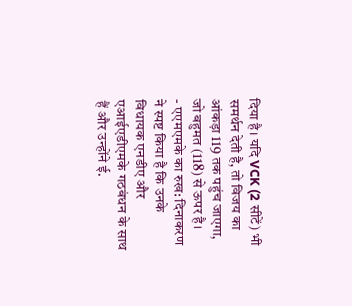दिया है। यदि VCK (2 सीटें) भी समर्थन देती है, तो विजय का आंकड़ा 119 तक पहुंच जाएगा, जो बहुमत (118) से ऊपर है।
- एएमएमके का रुख: दिनाकरण ने स्पष्ट किया है कि उनके विधायक एनडीए और एआईएडीएमके गठबंधन के साथ हैं और उन्होंने ई.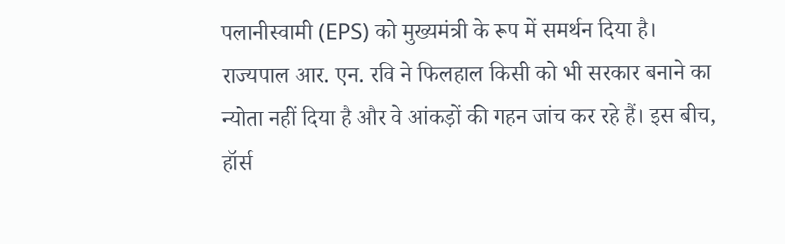पलानीस्वामी (EPS) को मुख्यमंत्री के रूप में समर्थन दिया है।
राज्यपाल आर. एन. रवि ने फिलहाल किसी को भी सरकार बनाने का न्योता नहीं दिया है और वे आंकड़ों की गहन जांच कर रहे हैं। इस बीच, हॉर्स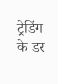ट्रेडिंग के डर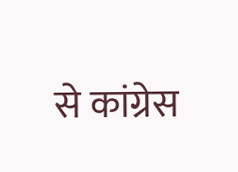से कांग्रेस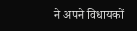ने अपने विधायकों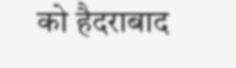को हैदराबाद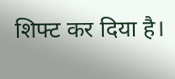शिफ्ट कर दिया है।